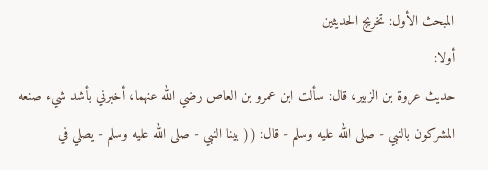المبحث الأول: تخريج الحديثين
أولا:
حديث عروة بن الزبير، قال: سألت ابن عمرو بن العاص رضي الله عنهما، أخبرني بأشد شيء صنعه المشركون بالنبي - صلى الله عليه وسلم - قال: (( بينا النبي - صلى الله عليه وسلم - يصلي في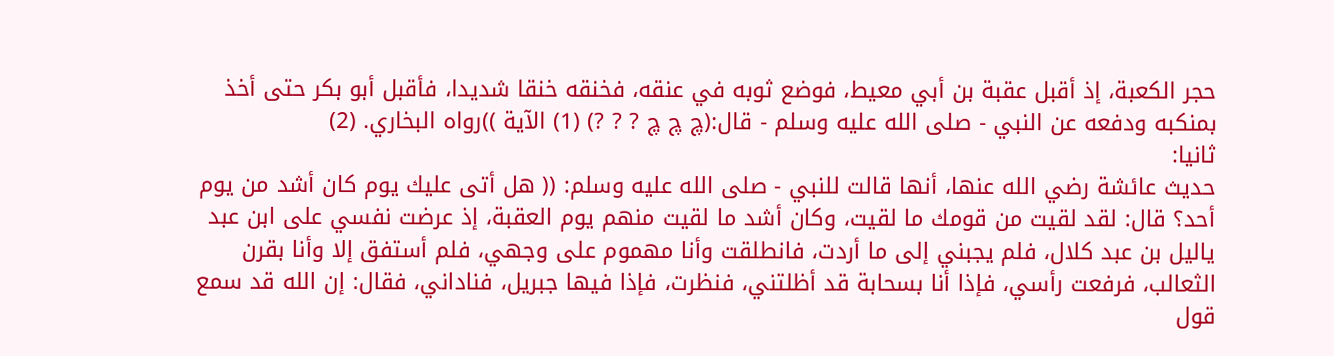حجر الكعبة، إذ أقبل عقبة بن أبي معيط، فوضع ثوبه في عنقه، فخنقه خنقا شديدا، فأقبل أبو بكر حتى أخذ بمنكبه ودفعه عن النبي - صلى الله عليه وسلم - قال:(چ چ چ ? ? ?) (1) الآية ))رواه البخاري. (2)
ثانيا:
حديث عائشة رضي الله عنها، أنها قالت للنبي - صلى الله عليه وسلم: (( هل أتى عليك يوم كان أشد من يوم أحد؟ قال: لقد لقيت من قومك ما لقيت، وكان أشد ما لقيت منهم يوم العقبة، إذ عرضت نفسي على ابن عبد ياليل بن عبد كلال، فلم يجبني إلى ما أردت، فانطلقت وأنا مهموم على وجهي، فلم أستفق إلا وأنا بقرن الثعالب، فرفعت رأسي، فإذا أنا بسحابة قد أظلتني، فنظرت، فإذا فيها جبريل، فناداني، فقال: إن الله قد سمع قول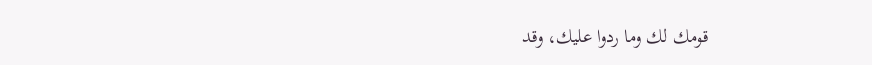قومك لك وما ردوا عليك، وقد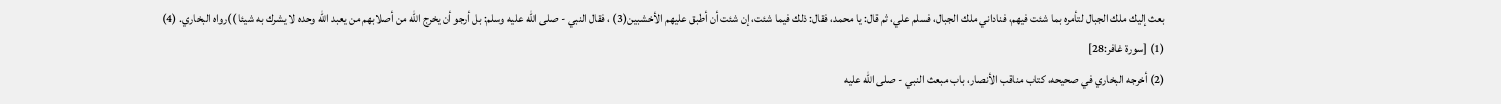بعث إليك ملك الجبال لتأمره بما شئت فيهم، فناداني ملك الجبال، فسلم علي، ثم قال: يا محمد، فقال: ذلك فيما شئت، إن شئت أن أطبق عليهم الأخشبين(3) ، فقال النبي - صلى الله عليه وسلم: بل أرجو أن يخرج الله من أصلابهم من يعبد الله وحده لا يشرك به شيئا ))رواه البخاري. (4)
(1) [سورة غافر:28]
(2) أخرجه البخاري في صحيحه، كتاب مناقب الأنصار، باب مبعث النبي - صلى الله عليه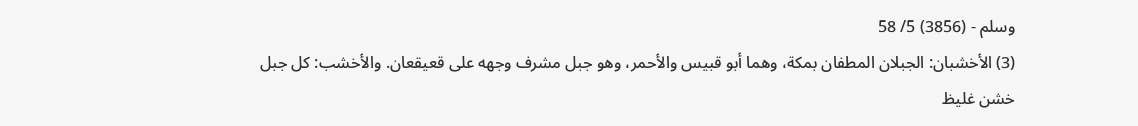وسلم - (3856) 5/ 58
(3) الأخشبان: الجبلان المطفان بمكة، وهما أبو قبيس والأحمر، وهو جبل مشرف وجهه على قعيقعان. والأخشب: كل جبل خشن غليظ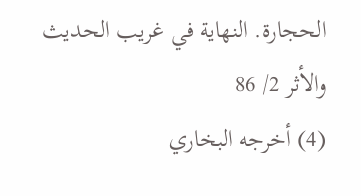الحجارة. النهاية في غريب الحديث والأثر 2/ 86
(4) أخرجه البخاري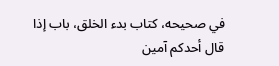في صحيحه، كتاب بدء الخلق، باب إذا قال أحدكم آمين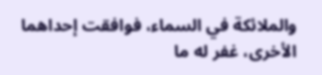والملائكة في السماء، فوافقت إحداهما الأخرى، غفر له ما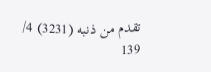تقدم من ذنبه (3231) 4/ 139